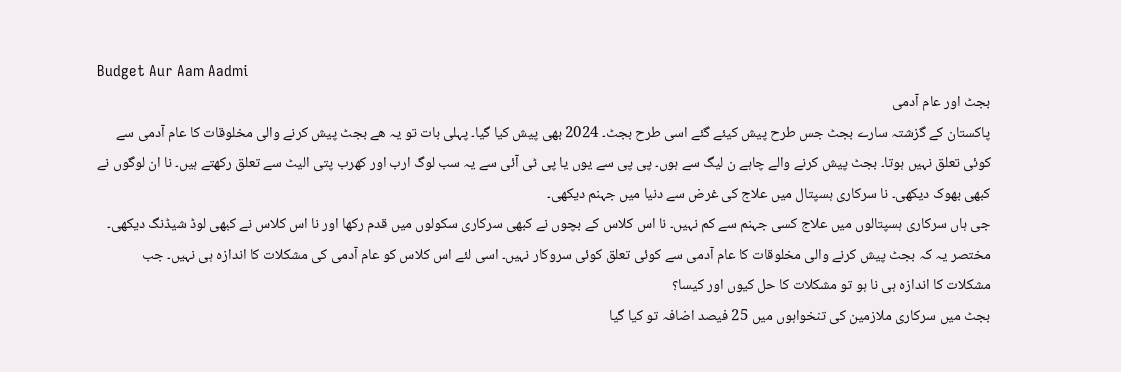Budget Aur Aam Aadmi
بجٹ اور عام آدمی
پاکستان کے گزشتہ سارے بجٹ جس طرح پیش کیئے گئے اسی طرح بجٹ۔ 2024 بھی پیش کیا گیا۔ پہلی بات تو یہ ھے بجٹ پیش کرنے والی مخلوقات کا عام آدمی سے کوئی تعلق نہیں ہوتا۔ بجٹ پیش کرنے والے چاہے ن لیگ سے ہوں۔ پی پی سے یوں یا پی ٹی آئی سے یہ سب لوگ ارب اور کھرب پتی الیٹ سے تعلق رکھتے ہیں۔ نا ان لوگوں نے کبھی بھوک دیکھی۔ نا سرکاری ہسپتال میں علاج کی غرض سے دنیا میں جہنم دیکھی۔
جی ہاں سرکاری ہسپتالوں میں علاج کسی جہنم سے کم نہیں۔ نا اس کلاس کے بچوں نے کبھی سرکاری سکولوں میں قدم رکھا اور نا اس کلاس نے کبھی لوڈ شیڈنگ دیکھی۔ مختصر یہ کہ بجٹ پیش کرنے والی مخلوقات کا عام آدمی سے کوئی تعلق کوئی سروکار نہیں۔ اسی لئے اس کلاس کو عام آدمی کی مشکلات کا اندازہ ہی نہیں۔ جب مشکلات کا اندازہ ہی نا ہو تو مشکلات کا حل کیوں اور کیسا؟
بجٹ میں سرکاری ملازمین کی تنخواہوں میں 25 فیصد اضافہ تو کیا گیا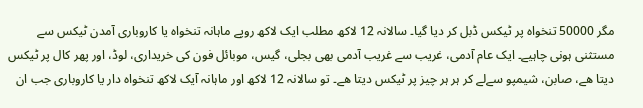مگر 50000 تنخواہ پر ٹیکس ڈبل کر دیا گیا۔ سالانہ 12 لاکھ مطلب ایک لاکھ روپے ماہانہ تنخواہ یا کاروباری آمدن ٹیکس سے مستثنی ہونی چاہیے۔ ایک عام آدمی، غریب سے غریب آدمی بھی بجلی، گیس، موبائل فون کی خریداری، لوڈ، اور پھر کال پر ٹیکس دیتا ھے، صابن، شیمپو سےلے کر ہر ہر چیز پر ٹیکس دیتا ھے۔ تو سالانہ 12 لاکھ اور ماہانہ آیک لاکھ تنخواہ دار یا کاروباری جب ان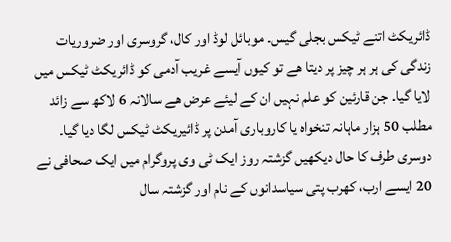ڈائریکٹ اتنے ٹیکس بجلی گیس۔ موبائل لوڈ اور کال، گروسری اور ضروریات زندگی کی ہر ہر چیز پر دیتا ھے تو کیوں آیسے غریب آدمی کو ڈائریکٹ ٹیکس میں لایا گیا۔ جن قارئین کو علم نہیں ان کے لیئے عرض ھے سالانہ 6 لاکھ سے زائد مطلب 50 ہزار ماہانہ تنخواہ یا کاروباری آمدن پر ڈائیریکٹ ٹیکس لگا دیا گیا۔
دوسری طرف کا حال دیکھیں گزشتہ روز ایک ٹی وی پروگرام میں ایک صحافی نے 20 ایسے ارب، کھرب پتی سیاسدانوں کے نام اور گزشتہ سال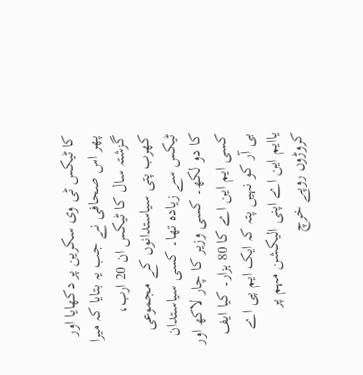کا ٹیکس ٹی وی سکرین پر دکھایا اور پھر اس صحافی نے جب یہ بتایا کہ میرا گزشتہ سال کا ٹیکس ان 20 ارب، کھرب پتی سیاستدانوں کے مجموعی ٹیکس سے زیادہ تھا۔ کسی سیاستدان کا دو لکھ۔ کسی وزیر کا چار لاکھ اور کسی ایم این اے کا 80 ہزار۔ کیا ایف بی آر کو نہیں پتہ کہ ایک ایم پی اے یاایم این اے اپنی الیکشن مہم پر کروڑوں روپے خرچ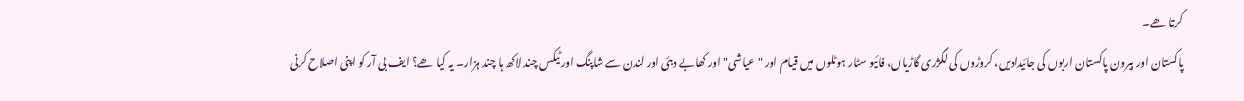کرتا ھے۔
پاکستان اور بیرون پاکستان اربوں کی جائیدادیں، کروڑوں کی لگژری گاڑیاں، فائیو سٹار ہوٹلوں میں قیام اور "عیاشی" اور کھابے دبئی اور لندن سے شاپنگ اور ٹیکس چند لاکھ ہا چند ہزار۔ یہ کیا ھے؟ ایف بی آر کو اپنی اصلاح کرنی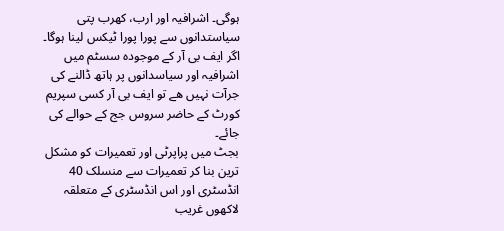ہوگی۔ اشرافیہ اور ارب، کھرب پتی سیاستدانوں سے پورا پورا ٹیکس لینا ہوگا۔ اگر ایف بی آر کے موجودہ سسٹم میں اشرافیہ اور سیاسدانوں پر ہاتھ ڈالنے کی جرآت نہیں ھے تو ایف بی آر کسی سپریم کورٹ کے حاضر سروس جج کے حوالے کی جائے۔
بجٹ میں پراپرٹی اور تعمیرات کو مشکل ترین بنا کر تعمیرات سے منسلک 40 انڈسٹری اور اس انڈسٹری کے متعلقہ لاکھوں غریب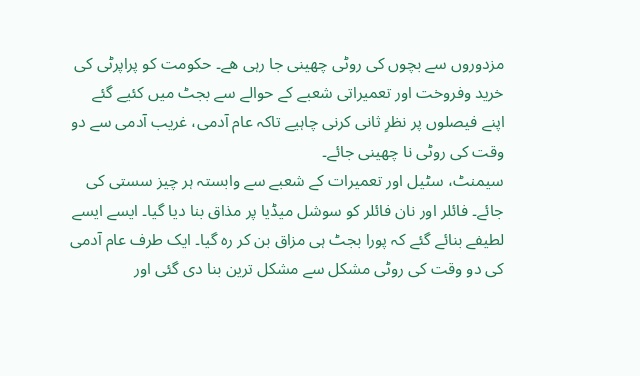مزدوروں سے بچوں کی روٹی چھینی جا رہی ھے۔ حکومت کو پراپرٹی کی خرید وفروخت اور تعمیراتی شعبے کے حوالے سے بجٹ میں کئیے گئے اپنے فیصلوں پر نظرِ ثانی کرنی چاہیے تاکہ عام آدمی، غریب آدمی سے دو وقت کی روٹی نا چھینی جائے۔
سیمنٹ، سٹیل اور تعمیرات کے شعبے سے وابستہ ہر چیز سستی کی جائے۔ فائلر اور نان فائلر کو سوشل میڈیا پر مذاق بنا دیا گیا۔ ایسے ایسے لطیفے بنائے گئے کہ پورا بجٹ ہی مزاق بن کر رہ گیا۔ ایک طرف عام آدمی کی دو وقت کی روٹی مشکل سے مشکل ترین بنا دی گئی اور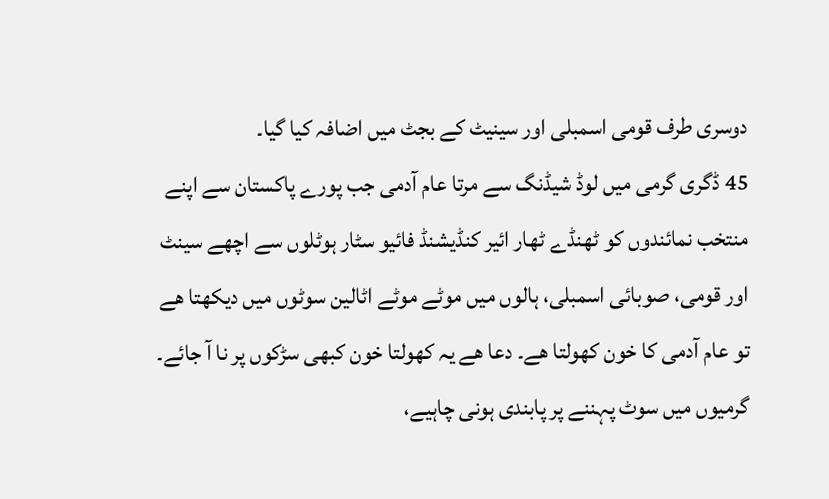دوسری طرف قومی اسمبلی اور سینیٹ کے بجٹ میں اضافہ کیا گیا۔
45 ڈگری گرمی میں لوڈ شیڈنگ سے مرتا عام آدمی جب پورے پاکستان سے اپنے منتخب نمائندوں کو ٹھنڈے ٹھار ائیر کنڈیشنڈ فائیو سٹار ہوٹلوں سے اچھے سینٹ اور قومی، صوبائی اسمبلی، ہالوں میں موٹے موٹے اٹالین سوٹوں میں دیکھتا ھے تو عام آدمی کا خون کھولتا ھے۔ دعا ھے یہ کھولتا خون کبھی سڑکوں پر نا آ جائے۔
گرمیوں میں سوٹ پہننے پر پابندی ہونی چاہیے،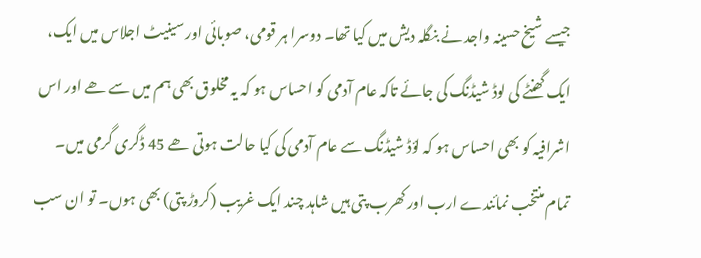جیسے شیخ حسینہ واجد نے بنگلہ دیش میں کیا تھا۔ دوسرا ہر قومی، صوبائی اور سینیٹ اجلاس میں ایک، ایک گھنٹے کی لوڈ شیڈنگ کی جائے تاکہ عام آدمی کو احساس ہو کہ یہ مخلوق بھی ہم میں سے ھے اور اس اشرافیہ کو بھی احساس ہو کہ لؤڈ شیڈنگ سے عام آدمی کی کیا حالت ہوتی ھے 45 ڈگری گرمی میں۔
تمام منتخب نمائندے ارب اور کھرب پتی ہیں شاہد چند ایک غریب (کروڑ پتی) بھی ہوں۔ تو ان سب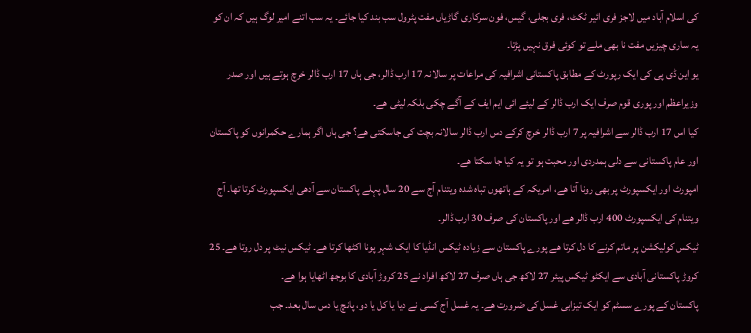کی اسلام آباد میں لاجز فری ائیر ٹکٹ، فری بجلی، گیس، فون سرکاری گاڑیاں مفت پٹرول سب بند کیا جائے۔ یہ سب اتنے امیر لوگ ہیں کہ ان کو یہ ساری چیزیں مفت نا بھی ملے تو کوئی فرق نہیں پڑتا۔
یو این ڈی پی کی ایک رپورٹ کے مطابق پاکستانی اشرافیہ کی مراعات پر سالانہ 17 ارب ڈالر، جی ہاں 17 ارب ڈالر خرچ ہوتے ہیں اور صدر وزیراعظم اور پوری قوم صرف ایک ارب ڈالر کے لیئے ائی ایم ایف کے آگے چکی بلکہ لیٹی ھے۔
کیا اس 17 ارب ڈالر سے اشرافیہ پر 7 ارب ڈالر خرچ کرکے دس ارب ڈالر سالانہ بچت کی جاسکتی ھے؟ جی ہاں اگر ہمارے حکمرانوں کو پاکستان اور عام پاکستانی سے دلی ہمدردی اور محبت ہو تو یہ کیا جا سکتا ھے۔
امپورٹ اور ایکسپورٹ پر بھی رونا آتا ھے، امریکہ کے ہاتھوں تباہ شدہ ویتنام آج سے 20 سال پہلے پاکستان سے آدھی ایکسپورٹ کرتا تھا۔ آج ویتنام کی ایکسپورٹ 400 ارب ڈالر ھے اور پاکستان کی صرف 30 ارب ڈالر۔
ٹیکس کولیکشن پر ماتم کرنے کا دل کرتا ھے پورے پاکستان سے زیادہ ٹیکس انڈیا کا ایک شہر پونا اکٹھا کرتا ھے۔ ٹیکس نیٹ پر دل روتا ھے۔ 25 کروڑ پاکستانی آبادی سے ایکٹو ٹیکس پیئر 27 لاکھ جی ہاں صرف 27 لاکھ افراد نے 25 کروڑ آبادی کا بوجھ اٹھایا ہوا ھے۔
پاکستان کے پورے سسٹم کو ایک تیزابی غسل کی ضرورت ھے۔ یہ غسل آج کسی نے دیا یا کل یا دو، پانچ یا دس سال بعد۔ جب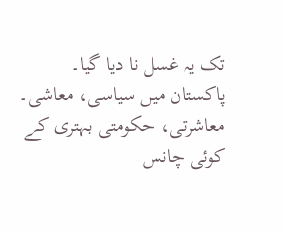تک یہ غسل نا دیا گیا۔ پاکستان میں سیاسی، معاشی۔ معاشرتی، حکومتی بہتری کے کوئی چانس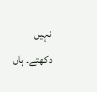نہیں دکھتے۔ ہاں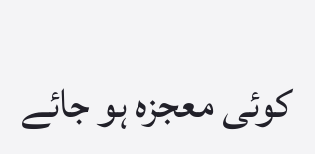کوئی معجزہ ہو جائے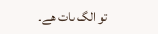تو الگ ںات ھے۔